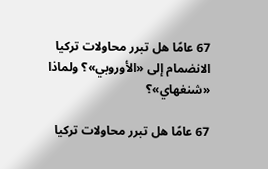67 عامًا هل تبرر محاولات تركيا الانضمام إلى «الأوروبي»؟ ولماذا «شنغهاي»؟

67 عامًا هل تبرر محاولات تركيا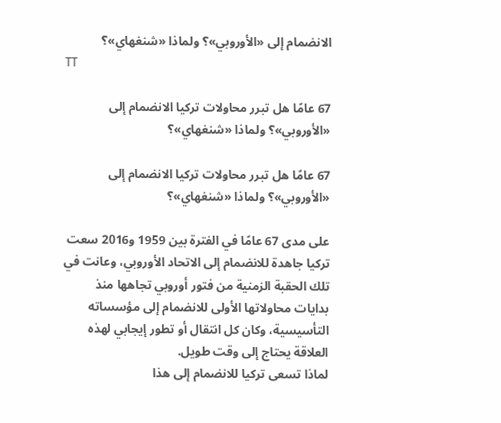الانضمام إلى «الأوروبي»؟ ولماذا «شنغهاي»؟
TT

67 عامًا هل تبرر محاولات تركيا الانضمام إلى «الأوروبي»؟ ولماذا «شنغهاي»؟

67 عامًا هل تبرر محاولات تركيا الانضمام إلى «الأوروبي»؟ ولماذا «شنغهاي»؟

على مدى 67 عامًا في الفترة بين 1959 و2016 سعت تركيا جاهدة للانضمام إلى الاتحاد الأوروبي، وعانت في تلك الحقبة الزمنية من فتور أوروبي تجاهها منذ بدايات محاولاتها الأولى للانضمام إلى مؤسساته التأسيسية، وكان كل انتقال أو تطور إيجابي لهذه العلاقة يحتاج إلى وقت طويل.
لماذا تسعى تركيا للانضمام إلى هذا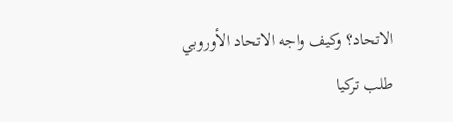الاتحاد؟ وكيف واجه الاتحاد الأوروبي طلب تركيا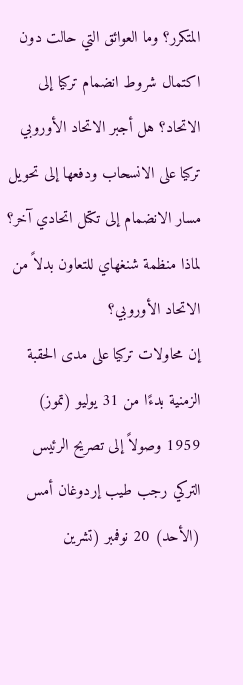المتكرر؟ وما العوائق التي حالت دون اكتمال شروط انضمام تركيا إلى الاتحاد؟ هل أجبر الاتحاد الأوروبي تركيا على الانسحاب ودفعها إلى تحويل مسار الانضمام إلى تكتل اتحادي آخر؟ لماذا منظمة شنغهاي للتعاون بدلاً من الاتحاد الأوروبي؟
إن محاولات تركيا على مدى الحقبة الزمنية بدءًا من 31 يوليو (تموز) 1959 وصولاً إلى تصريح الرئيس التركي رجب طيب إردوغان أمس (الأحد) 20 نوفمبر (تشرين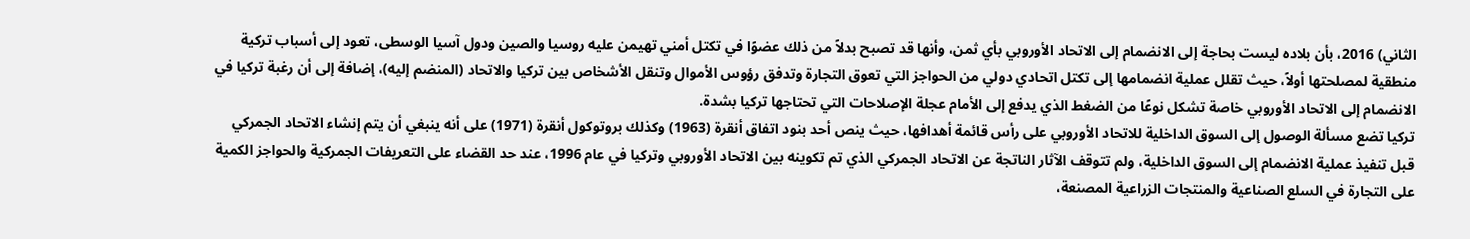الثاني) 2016، بأن بلاده ليست بحاجة إلى الانضمام إلى الاتحاد الأوروبي بأي ثمن، وأنها قد تصبح بدلاً من ذلك عضوًا في تكتل أمني تهيمن عليه روسيا والصين ودول آسيا الوسطى، تعود إلى أسباب تركية منطقية لمصلحتها أولاً، حيث تقلل عملية انضمامها إلى تكتل اتحادي دولي من الحواجز التي تعوق التجارة وتدفق رؤوس الأموال وتنقل الأشخاص بين تركيا والاتحاد (المنضم إليه)، إضافة إلى أن رغبة تركيا في الانضمام إلى الاتحاد الأوروبي خاصة تشكل نوعًا من الضغط الذي يدفع إلى الأمام عجلة الإصلاحات التي تحتاجها تركيا بشدة.
تركيا تضع مسألة الوصول إلى السوق الداخلية للاتحاد الأوروبي على رأس قائمة أهدافها، حيث ينص أحد بنود اتفاق أنقرة (1963) وكذلك بروتوكول أنقرة (1971) على أنه ينبغي أن يتم إنشاء الاتحاد الجمركي قبل تنفيذ عملية الانضمام إلى السوق الداخلية، ولم تتوقف الآثار الناتجة عن الاتحاد الجمركي الذي تم تكوينه بين الاتحاد الأوروبي وتركيا في عام 1996، عند حد القضاء على التعريفات الجمركية والحواجز الكمية على التجارة في السلع الصناعية والمنتجات الزراعية المصنعة،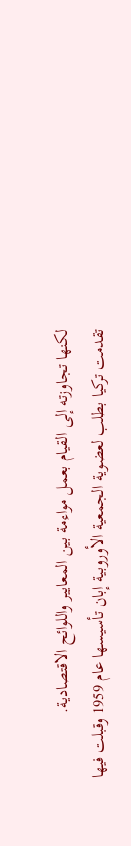لكنها تجاوزته إلى القيام بعمل مواءمة بين المعايير واللوائح الاقتصادية.
تقدمت تركيا بطلب لعضوية الجمعية الأوروبية إبان تأسيسها عام 1959 وقبلت فيها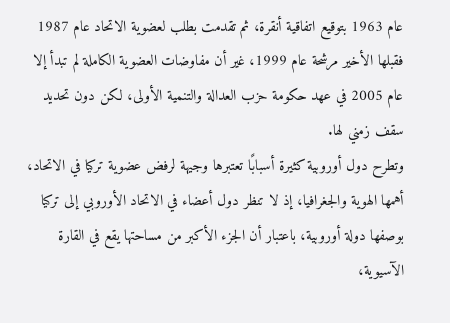عام 1963 بتوقيع اتفاقية أنقرة، ثم تقدمت بطلب لعضوية الاتحاد عام 1987 فقبلها الأخير مرشحة عام 1999، غير أن مفاوضات العضوية الكاملة لم تبدأ إلا عام 2005 في عهد حكومة حزب العدالة والتنمية الأولى، لكن دون تحديد سقف زمني لها.
وتطرح دول أوروبية كثيرة أسبابًا تعتبرها وجيهة لرفض عضوية تركيا في الاتحاد، أهمها الهوية والجغرافيا، إذ لا تنظر دول أعضاء في الاتحاد الأوروبي إلى تركيا بوصفها دولة أوروبية، باعتبار أن الجزء الأكبر من مساحتها يقع في القارة الآسيوية،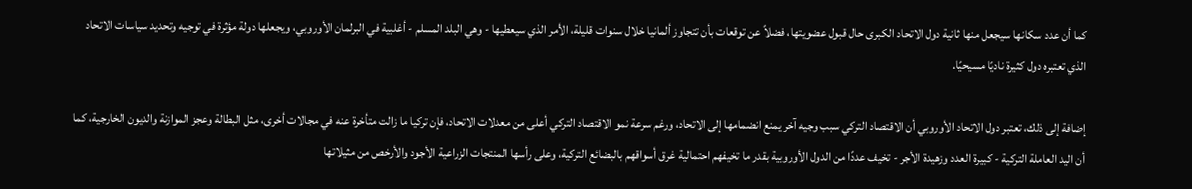كما أن عدد سكانها سيجعل منها ثانية دول الاتحاد الكبرى حال قبول عضويتها، فضلاً عن توقعات بأن تتجاوز ألمانيا خلال سنوات قليلة، الأمر الذي سيعطيها - وهي البلد المسلم - أغلبية في البرلمان الأوروبي، ويجعلها دولة مؤثرة في توجيه وتحديد سياسات الاتحاد الذي تعتبره دول كثيرة ناديًا مسيحيًا.

إضافة إلى ذلك، تعتبر دول الاتحاد الأوروبي أن الاقتصاد التركي سبب وجيه آخر يمنع انضمامها إلى الاتحاد، ورغم سرعة نمو الاقتصاد التركي أعلى من معدلات الاتحاد، فإن تركيا ما زالت متأخرة عنه في مجالات أخرى، مثل البطالة وعجز الموازنة والديون الخارجية، كما أن اليد العاملة التركية - كبيرة العدد وزهيدة الأجر - تخيف عددًا من الدول الأوروبية بقدر ما تخيفهم احتمالية غرق أسواقهم بالبضائع التركية، وعلى رأسها المنتجات الزراعية الأجود والأرخص من مثيلاتها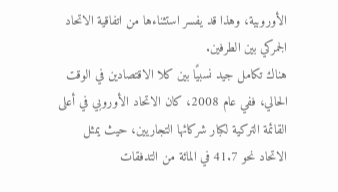الأوروبية، وهذا قد يفسر استثناءها من اتفاقية الاتحاد الجمركي بين الطرفين.
هناك تكامل جيد نسبيًا بين كلا الاقتصادين في الوقت الحالي، ففي عام 2008، كان الاتحاد الأوروبي في أعلى القائمة التركية لكبار شركائها التجاريين، حيث يمثل الاتحاد نحو 41.7 في المائة من التدفقات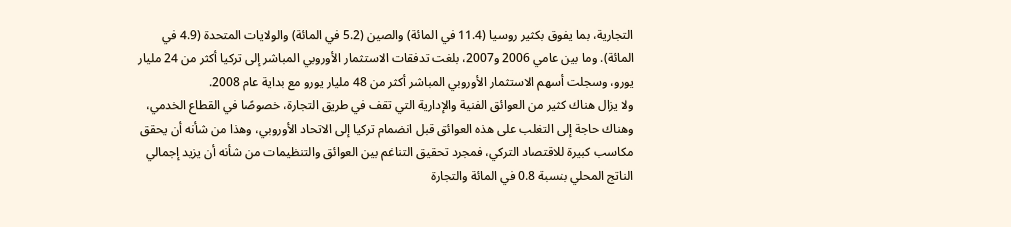التجارية، بما يفوق بكثير روسيا (11.4 في المائة) والصين (5.2 في المائة) والولايات المتحدة (4.9 في المائة). وما بين عامي 2006 و2007، بلغت تدفقات الاستثمار الأوروبي المباشر إلى تركيا أكثر من 24 مليار يورو، وسجلت أسهم الاستثمار الأوروبي المباشر أكثر من 48 مليار يورو مع بداية عام 2008.
ولا يزال هناك كثير من العوائق الفنية والإدارية التي تقف في طريق التجارة، خصوصًا في القطاع الخدمي، وهناك حاجة إلى التغلب على هذه العوائق قبل انضمام تركيا إلى الاتحاد الأوروبي، وهذا من شأنه أن يحقق مكاسب كبيرة للاقتصاد التركي، فمجرد تحقيق التناغم بين العوائق والتنظيمات من شأنه أن يزيد إجمالي الناتج المحلي بنسبة 0.8 في المائة والتجارة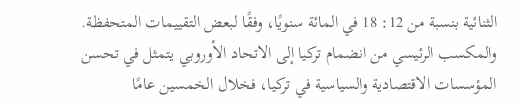الثنائية بنسبة من 12: 18 في المائة سنويًا، وفقًا لبعض التقييمات المتحفظة.
والمكسب الرئيسي من انضمام تركيا إلى الاتحاد الأوروبي يتمثل في تحسن المؤسسات الاقتصادية والسياسية في تركيا، فخلال الخمسين عامًا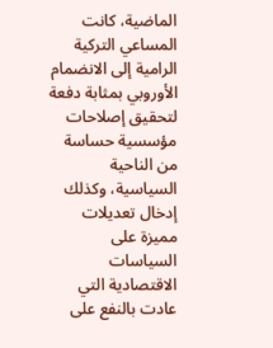الماضية، كانت المساعي التركية الرامية إلى الانضمام الأوروبي بمثابة دفعة لتحقيق إصلاحات مؤسسية حساسة من الناحية السياسية، وكذلك إدخال تعديلات مميزة على السياسات الاقتصادية التي عادت بالنفع على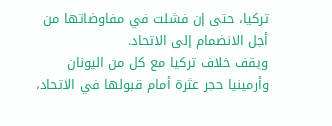تركيا، حتى إن فشلت في مفاوضاتها من أجل الانضمام إلى الاتحاد.
ويقف خلاف تركيا مع كل من اليونان وأرمينيا حجر عثرة أمام قبولها في الاتحاد،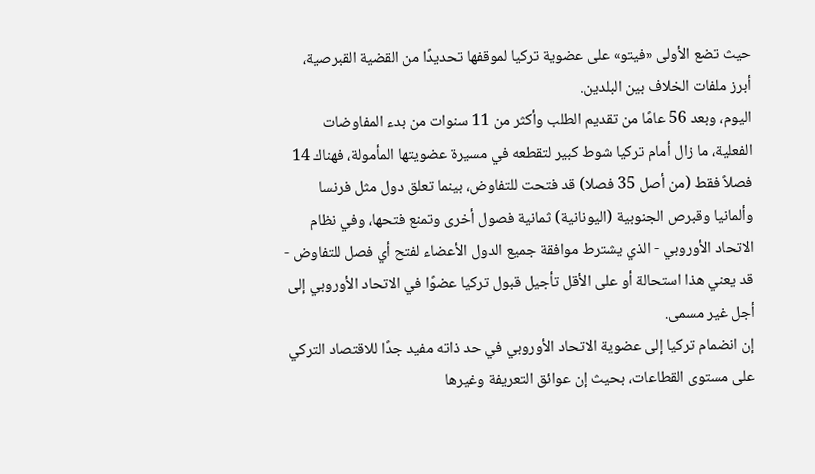حيث تضع الأولى «فيتو» على عضوية تركيا لموقفها تحديدًا من القضية القبرصية، أبرز ملفات الخلاف بين البلدين.
اليوم، وبعد 56 عامًا من تقديم الطلب وأكثر من 11 سنوات من بدء المفاوضات الفعلية، ما زال أمام تركيا شوط كبير لتقطعه في مسيرة عضويتها المأمولة، فهناك 14 فصلاً فقط (من أصل 35 فصلا) قد فتحت للتفاوض، بينما تعلق دول مثل فرنسا وألمانيا وقبرص الجنوبية (اليونانية) ثمانية فصول أخرى وتمنع فتحها، وفي نظام الاتحاد الأوروبي - الذي يشترط موافقة جميع الدول الأعضاء لفتح أي فصل للتفاوض - قد يعني هذا استحالة أو على الأقل تأجيل قبول تركيا عضوًا في الاتحاد الأوروبي إلى أجل غير مسمى.
إن انضمام تركيا إلى عضوية الاتحاد الأوروبي في حد ذاته مفيد جدًا للاقتصاد التركي على مستوى القطاعات، بحيث إن عوائق التعريفة وغيرها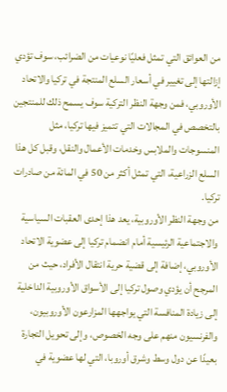من العوائق التي تمثل فعليًا نوعيات من الضرائب، سوف تؤدي إزالتها إلى تغيير في أسعار السلع المنتجة في تركيا والاتحاد الأوروبي، فمن وجهة النظر التركية سوف يسمح ذلك للمنتجين بالتخصص في المجالات التي تتميز فيها تركيا، مثل المنسوجات والملابس وخدمات الأعمال والنقل، وقبل كل هذا السلع الزراعية، التي تمثل أكثر من 50 في المائة من صادرات تركيا.
من وجهة النظر الأوروبية، يعد هذا إحدى العقبات السياسية والاجتماعية الرئيسية أمام انضمام تركيا إلى عضوية الاتحاد الأوروبي، إضافة إلى قضية حرية انتقال الأفراد، حيث من المرجح أن يؤدي وصول تركيا إلى الأسواق الأوروبية الداخلية إلى زيادة المنافسة التي يواجهها المزارعون الأوروبيون، والفرنسيون منهم على وجه الخصوص، وإلى تحويل التجارة بعيدًا عن دول وسط وشرق أوروبا، التي لها عضوية في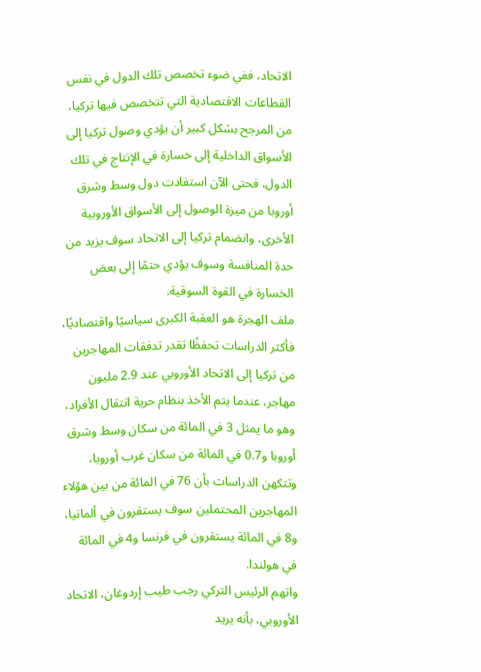الاتحاد، ففي ضوء تخصص تلك الدول في نفس القطاعات الاقتصادية التي تتخصص فيها تركيا، من المرجح بشكل كبير أن يؤدي وصول تركيا إلى الأسواق الداخلية إلى خسارة في الإنتاج في تلك الدول، فحتى الآن استفادت دول وسط وشرق أوروبا من ميزة الوصول إلى الأسواق الأوروبية الأخرى، وانضمام تركيا إلى الاتحاد سوف يزيد من حدة المنافسة وسوف يؤدي حتمًا إلى بعض الخسارة في القوة السوقية.
ملف الهجرة هو العقبة الكبرى سياسيًا واقتصاديًا، فأكثر الدراسات تحفظًا تقدر تدفقات المهاجرين من تركيا إلى الاتحاد الأوروبي عند 2.9 مليون مهاجر، عندما يتم الأخذ بنظام حرية انتقال الأفراد، وهو ما يمثل 3 في المائة من سكان وسط وشرق أوروبا و0.7 في المائة من سكان غرب أوروبا، وتتكهن الدراسات بأن 76 في المائة من بين هؤلاء المهاجرين المحتملين سوف يستقرون في ألمانيا، و8 في المائة يستقرون في فرنسا و4 في المائة في هولندا.
واتهم الرئيس التركي رجب طيب إردوغان، الاتحاد الأوروبي، بأنه يريد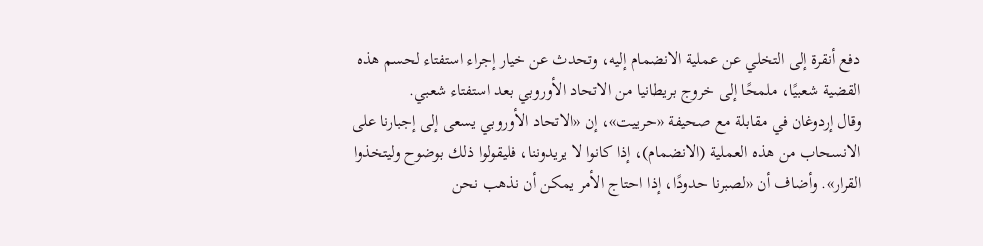دفع أنقرة إلى التخلي عن عملية الانضمام إليه، وتحدث عن خيار إجراء استفتاء لحسم هذه القضية شعبيًا، ملمحًا إلى خروج بريطانيا من الاتحاد الأوروبي بعد استفتاء شعبي.
وقال إردوغان في مقابلة مع صحيفة «حرييت»، إن «الاتحاد الأوروبي يسعى إلى إجبارنا على الانسحاب من هذه العملية (الانضمام)، إذا كانوا لا يريدوننا، فليقولوا ذلك بوضوح وليتخذوا القرار». وأضاف أن «لصبرنا حدودًا، إذا احتاج الأمر يمكن أن نذهب نحن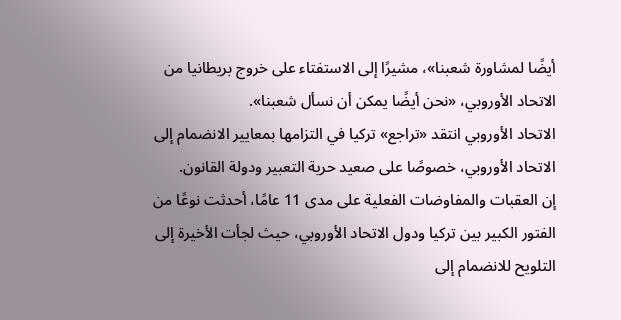أيضًا لمشاورة شعبنا»، مشيرًا إلى الاستفتاء على خروج بريطانيا من الاتحاد الأوروبي، «نحن أيضًا يمكن أن نسأل شعبنا».
الاتحاد الأوروبي انتقد «تراجع» تركيا في التزامها بمعايير الانضمام إلى الاتحاد الأوروبي، خصوصًا على صعيد حرية التعبير ودولة القانون.
إن العقبات والمفاوضات الفعلية على مدى 11 عامًا، أحدثت نوعًا من الفتور الكبير بين تركيا ودول الاتحاد الأوروبي، حيث لجأت الأخيرة إلى التلويح للانضمام إلى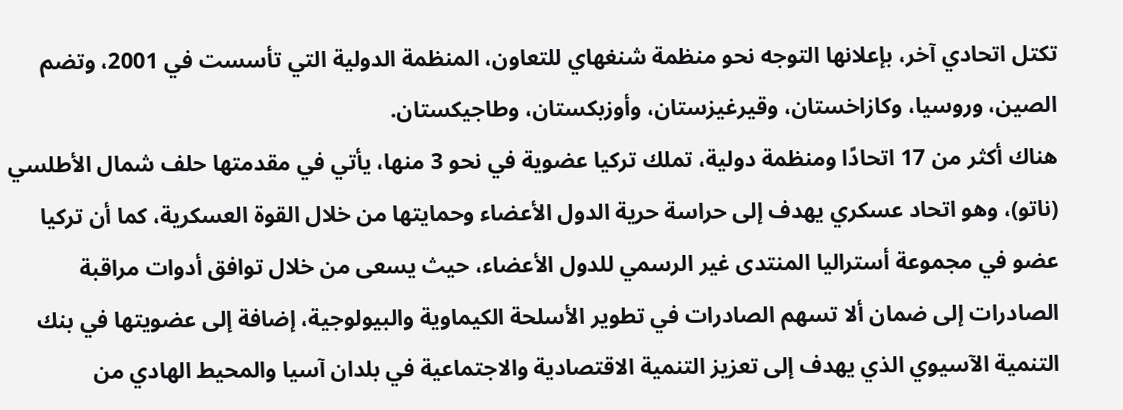تكتل اتحادي آخر، بإعلانها التوجه نحو منظمة شنغهاي للتعاون، المنظمة الدولية التي تأسست في 2001، وتضم الصين، وروسيا، وكازاخستان، وقيرغيزستان، وأوزبكستان، وطاجيكستان.
هناك أكثر من 17 اتحادًا ومنظمة دولية، تملك تركيا عضوية في نحو 3 منها، يأتي في مقدمتها حلف شمال الأطلسي (ناتو)، وهو اتحاد عسكري يهدف إلى حراسة حرية الدول الأعضاء وحمايتها من خلال القوة العسكرية، كما أن تركيا عضو في مجموعة أستراليا المنتدى غير الرسمي للدول الأعضاء، حيث يسعى من خلال توافق أدوات مراقبة الصادرات إلى ضمان ألا تسهم الصادرات في تطوير الأسلحة الكيماوية والبيولوجية، إضافة إلى عضويتها في بنك التنمية الآسيوي الذي يهدف إلى تعزيز التنمية الاقتصادية والاجتماعية في بلدان آسيا والمحيط الهادي من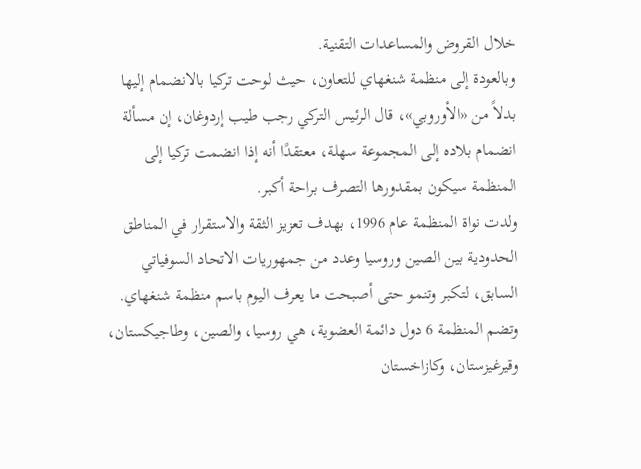خلال القروض والمساعدات التقنية.
وبالعودة إلى منظمة شنغهاي للتعاون، حيث لوحت تركيا بالانضمام إليها بدلاً من «الأوروبي»، قال الرئيس التركي رجب طيب إردوغان، إن مسألة انضمام بلاده إلى المجموعة سهلة، معتقدًا أنه إذا انضمت تركيا إلى المنظمة سيكون بمقدورها التصرف براحة أكبر.
ولدت نواة المنظمة عام 1996، بهدف تعزيز الثقة والاستقرار في المناطق الحدودية بين الصين وروسيا وعدد من جمهوريات الاتحاد السوفياتي السابق، لتكبر وتنمو حتى أصبحت ما يعرف اليوم باسم منظمة شنغهاي.
وتضم المنظمة 6 دول دائمة العضوية، هي روسيا، والصين، وطاجيكستان، وقيرغيزستان، وكازاخستان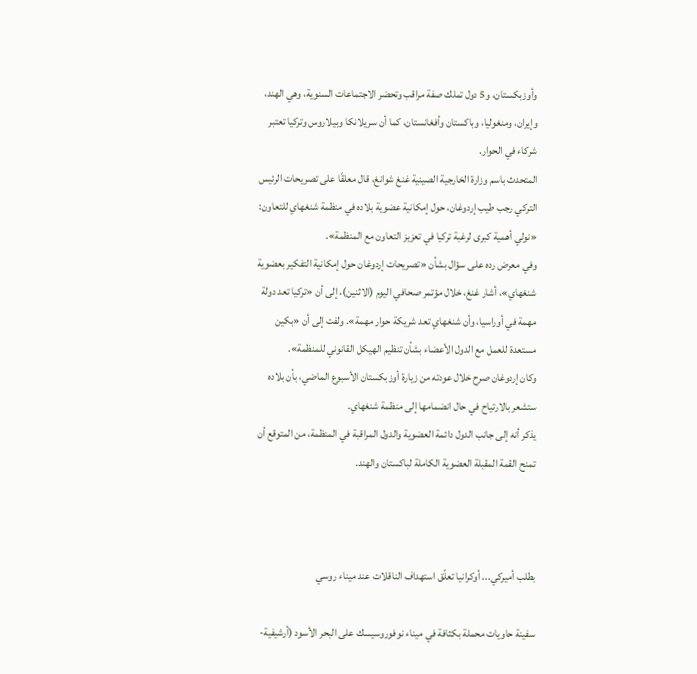وأوزبكستان، و5 دول تملك صفة مراقب وتحضر الاجتماعات السنوية، وهي الهند، وإيران، ومنغوليا، وباكستان وأفغانستان، كما أن سريلانكا وبيلاروس وتركيا تعتبر شركاء في الحوار.
المتحدث باسم وزارة الخارجية الصينية غنغ شوانغ، قال معلقًا على تصريحات الرئيس التركي رجب طيب إردوغان، حول إمكانية عضوية بلاده في منظمة شنغهاي للتعاون: «نولي أهمية كبرى لرغبة تركيا في تعزيز التعاون مع المنظمة».
وفي معرض رده على سؤال بشأن «تصريحات إردوغان حول إمكانية التفكير بعضوية شنغهاي»، أشار غنغ، خلال مؤتمر صحافي اليوم (الاثنين)، إلى أن «تركيا تعد دولة مهمة في أوراسيا، وأن شنغهاي تعد شريكة حوار مهمة». ولفت إلى أن «بكين مستعدة للعمل مع الدول الأعضاء بشأن تنظيم الهيكل القانوني للمنظمة».
وكان إردوغان صرح خلال عودته من زيارة أوزبكستان الأسبوع الماضي، بأن بلاده ستشعر بالارتياح في حال انضمامها إلى منظمة شنغهاي.
يذكر أنه إلى جانب الدول دائمة العضوية والدول المراقبة في المنظمة، من المتوقع أن تمنح القمة المقبلة العضوية الكاملة لباكستان والهند.



بطلب أميركي... أوكرانيا تعلّق استهداف الناقلات عند ميناء روسي

سفينة حاويات محملة بكثافة في ميناء نوفوروسيسك على البحر الأسود (أرشيفية-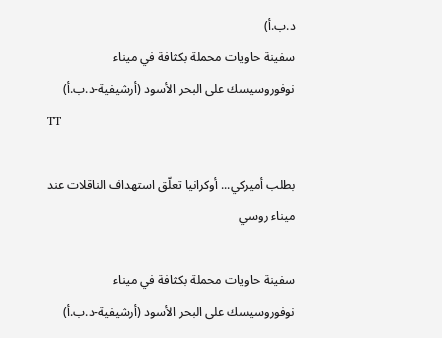د.ب.أ)
سفينة حاويات محملة بكثافة في ميناء نوفوروسيسك على البحر الأسود (أرشيفية-د.ب.أ)
TT

بطلب أميركي... أوكرانيا تعلّق استهداف الناقلات عند ميناء روسي

سفينة حاويات محملة بكثافة في ميناء نوفوروسيسك على البحر الأسود (أرشيفية-د.ب.أ)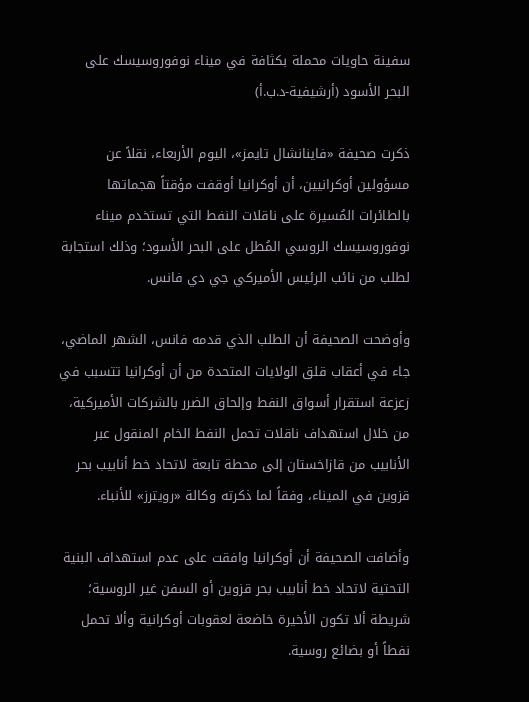سفينة حاويات محملة بكثافة في ميناء نوفوروسيسك على البحر الأسود (أرشيفية-د.ب.أ)

ذكرت صحيفة «فاينانشال تايمز»، اليوم الأربعاء، نقلاً عن مسؤولين أوكرانيين، أن أوكرانيا أوقفت مؤقتاً هجماتها بالطائرات المُسيرة على ناقلات النفط التي تستخدم ميناء نوفوروسيسك الروسي المُطل على البحر الأسود؛ وذلك استجابة لطلب من نائب الرئيس الأميركي جي دي فانس.

وأوضحت الصحيفة أن الطلب الذي قدمه فانس، الشهر الماضي، جاء في أعقاب قلق الولايات المتحدة من أن أوكرانيا تتسبب في زعزعة استقرار أسواق النفط وإلحاق الضرر بالشركات الأميركية، من خلال استهداف ناقلات تحمل النفط الخام المنقول عبر الأنابيب من قازاخستان إلى محطة تابعة لاتحاد خط أنابيب بحر قزوين في الميناء، وفقاً لما ذكرته وكالة «رويترز» للأنباء.

وأضافت الصحيفة أن أوكرانيا وافقت على عدم استهداف البنية التحتية لاتحاد خط أنابيب بحر قزوين أو السفن غير الروسية؛ شريطة ألا تكون الأخيرة خاضعة لعقوبات أوكرانية وألا تحمل نفطاً أو بضائع روسية.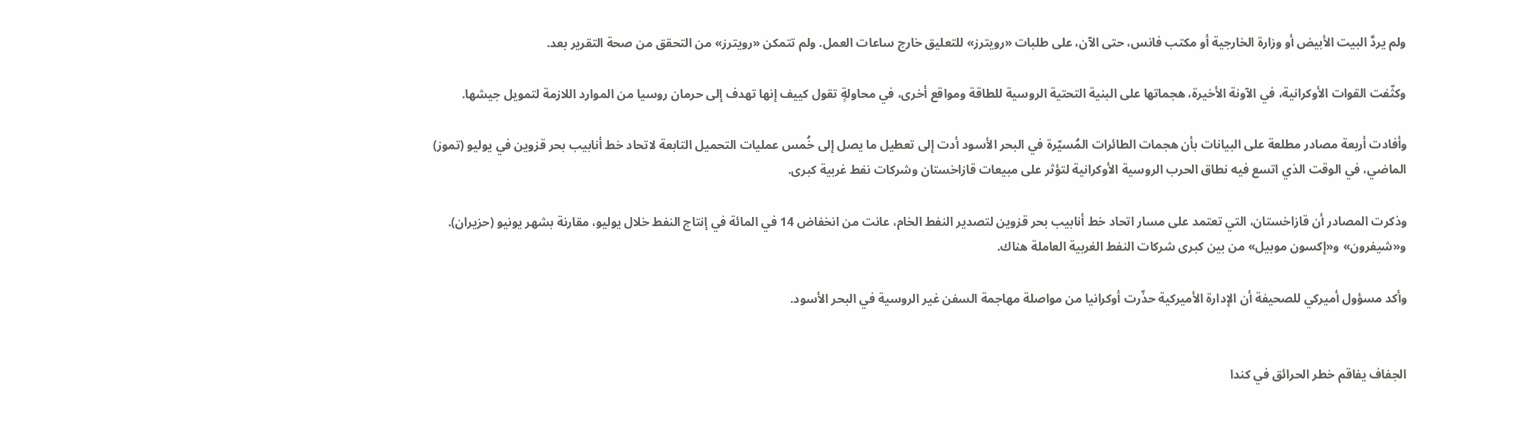ولم يردَّ البيت الأبيض أو وزارة الخارجية أو مكتب فانس، حتى الآن، على طلبات «رويترز» للتعليق خارج ساعات العمل. ولم تتمكن «رويترز» من التحقق من صحة التقرير بعد.

وكثّفت القوات الأوكرانية، في الآونة الأخيرة، هجماتها على البنية التحتية الروسية للطاقة ومواقع أخرى، في محاولةٍ تقول كييف إنها تهدف إلى حرمان روسيا من الموارد اللازمة لتمويل جيشها.

وأفادت أربعة مصادر مطلعة على البيانات بأن هجمات الطائرات المُسيّرة في البحر الأسود أدت إلى تعطيل ما يصل إلى خُمس عمليات التحميل التابعة لاتحاد خط أنابيب بحر قزوين في يوليو (تموز) الماضي، في الوقت الذي اتسع فيه نطاق الحرب الروسية الأوكرانية لتؤثر على مبيعات قازاخستان وشركات نفط غربية كبرى.

وذكرت المصادر أن قازاخستان، التي تعتمد على مسار اتحاد خط أنابيب بحر قزوين لتصدير النفط الخام، عانت من انخفاض 14 في المائة في إنتاج النفط خلال يوليو، مقارنة بشهر يونيو (حزيران). و«شيفرون» و«إكسون موبيل» من بين كبرى شركات النفط الغربية العاملة هناك.

وأكد مسؤول أميركي للصحيفة أن الإدارة الأميركية حذّرت أوكرانيا من مواصلة مهاجمة السفن غير الروسية في البحر الأسود.


الجفاف يفاقم خطر الحرائق في كندا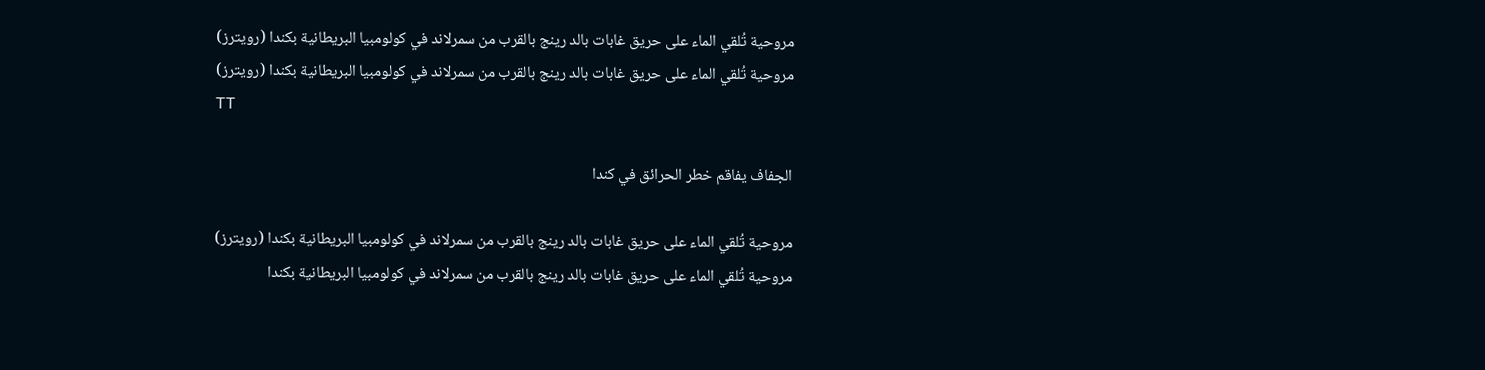مروحية تُلقي الماء على حريق غابات بالد رينج بالقرب من سمرلاند في كولومبيا البريطانية بكندا (رويترز)
مروحية تُلقي الماء على حريق غابات بالد رينج بالقرب من سمرلاند في كولومبيا البريطانية بكندا (رويترز)
TT

الجفاف يفاقم خطر الحرائق في كندا

مروحية تُلقي الماء على حريق غابات بالد رينج بالقرب من سمرلاند في كولومبيا البريطانية بكندا (رويترز)
مروحية تُلقي الماء على حريق غابات بالد رينج بالقرب من سمرلاند في كولومبيا البريطانية بكندا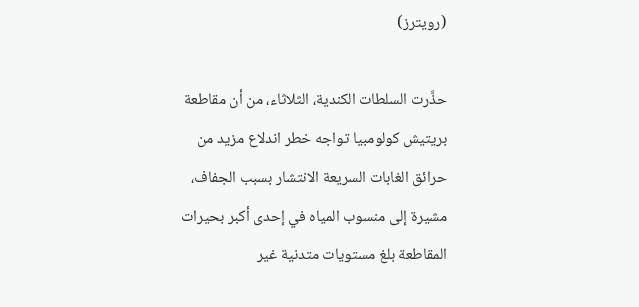(رويترز)

حذَّرت السلطات الكندية، الثلاثاء، من أن مقاطعة بريتيش كولومبيا تواجه خطر اندلاع مزيد من حرائق الغابات السريعة الانتشار بسبب الجفاف، مشيرة إلى منسوب المياه في إحدى أكبر بحيرات المقاطعة بلغ مستويات متدنية غير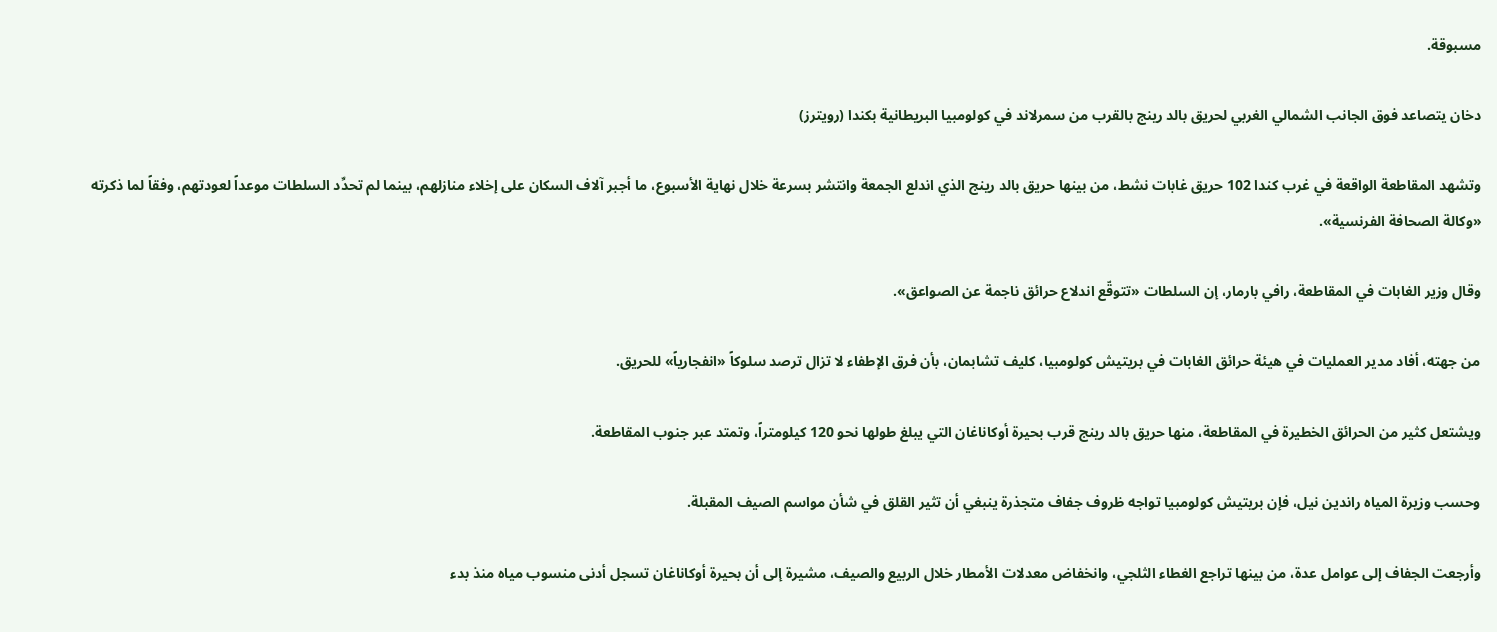مسبوقة.

دخان يتصاعد فوق الجانب الشمالي الغربي لحريق بالد رينج بالقرب من سمرلاند في كولومبيا البريطانية بكندا (رويترز)

وتشهد المقاطعة الواقعة في غرب كندا 102 حريق غابات نشط، من بينها حريق بالد رينج الذي اندلع الجمعة وانتشر بسرعة خلال نهاية الأسبوع، ما أجبر آلاف السكان على إخلاء منازلهم، بينما لم تحدِّد السلطات موعداً لعودتهم، وفقاً لما ذكرته «وكالة الصحافة الفرنسية».

وقال وزير الغابات في المقاطعة، رافي بارمار، إن السلطات «تتوقّع اندلاع حرائق ناجمة عن الصواعق».

من جهته، أفاد مدير العمليات في هيئة حرائق الغابات في بريتيش كولومبيا، كليف تشابمان، بأن فرق الإطفاء لا تزال ترصد سلوكاً «انفجارياً» للحريق.

ويشتعل كثير من الحرائق الخطيرة في المقاطعة، منها حريق بالد رينج قرب بحيرة أوكاناغان التي يبلغ طولها نحو 120 كيلومتراً، وتمتد عبر جنوب المقاطعة.

وحسب وزيرة المياه راندين نيل، فإن بريتيش كولومبيا تواجه ظروف جفاف متجذرة ينبغي أن تثير القلق في شأن مواسم الصيف المقبلة.

وأرجعت الجفاف إلى عوامل عدة، من بينها تراجع الغطاء الثلجي، وانخفاض معدلات الأمطار خلال الربيع والصيف، مشيرة إلى أن بحيرة أوكاناغان تسجل أدنى منسوب مياه منذ بدء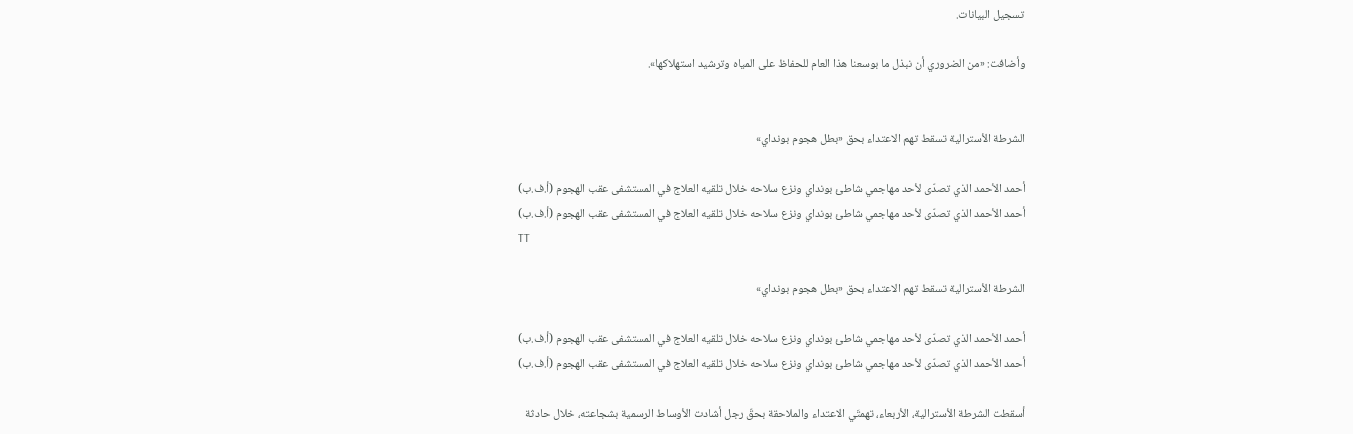تسجيل البيانات.

وأضافت: «من الضروري أن نبذل ما بوسعنا هذا العام للحفاظ على المياه وترشيد استهلاكها».


الشرطة الأسترالية تسقط تهم الاعتداء بحق «بطل هجوم بونداي»

أحمد الأحمد الذي تصدّى لأحد مهاجمي شاطئ بونداي ونزع سلاحه خلال تلقيه العلاج في المستشفى عقب الهجوم (أ.ف.ب)
أحمد الأحمد الذي تصدّى لأحد مهاجمي شاطئ بونداي ونزع سلاحه خلال تلقيه العلاج في المستشفى عقب الهجوم (أ.ف.ب)
TT

الشرطة الأسترالية تسقط تهم الاعتداء بحق «بطل هجوم بونداي»

أحمد الأحمد الذي تصدّى لأحد مهاجمي شاطئ بونداي ونزع سلاحه خلال تلقيه العلاج في المستشفى عقب الهجوم (أ.ف.ب)
أحمد الأحمد الذي تصدّى لأحد مهاجمي شاطئ بونداي ونزع سلاحه خلال تلقيه العلاج في المستشفى عقب الهجوم (أ.ف.ب)

أسقطت الشرطة الأسترالية، الأربعاء، تهمتَي الاعتداء والملاحقة بحقّ رجل أشادت الأوساط الرسمية بشجاعته، خلال حادثة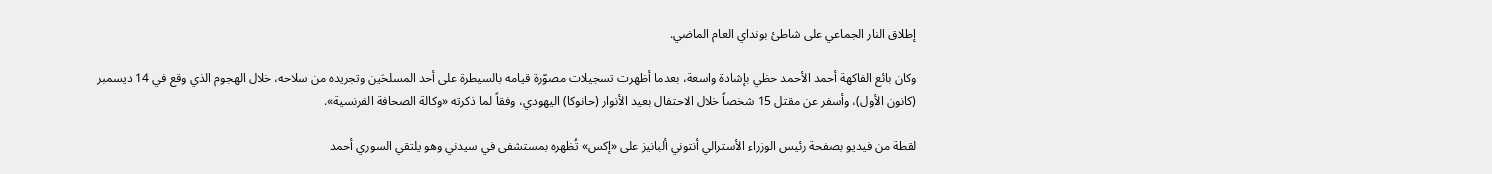إطلاق النار الجماعي على شاطئ بونداي العام الماضي.

وكان بائع الفاكهة أحمد الأحمد حظي بإشادة واسعة، بعدما أظهرت تسجيلات مصوّرة قيامه بالسيطرة على أحد المسلحَين وتجريده من سلاحه، خلال الهجوم الذي وقع في 14 ديسمبر (كانون الأول)، وأسفر عن مقتل 15 شخصاً خلال الاحتفال بعيد الأنوار (حانوكا) اليهودي، وفقاً لما ذكرته «وكالة الصحافة الفرنسية».

لقطة من فيديو بصفحة رئيس الوزراء الأسترالي أنتوني ألبانيز على «إكس» تُظهره بمستشفى في سيدني وهو يلتقي السوري أحمد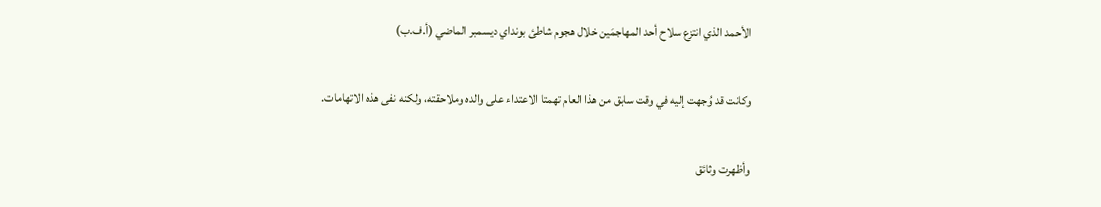الأحمد الذي انتزع سلاح أحد المهاجمَين خلال هجوم شاطئ بونداي ديسمبر الماضي (أ.ف.ب)

وكانت قد وُجهت إليه في وقت سابق من هذا العام تهمتا الاعتداء على والده وملاحقته، ولكنه نفى هذه الاتهامات.

وأظهرت وثائق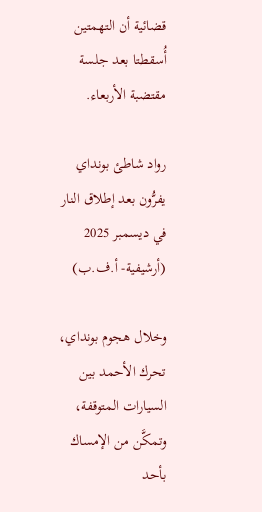قضائية أن التهمتين أُسقطتا بعد جلسة مقتضبة الأربعاء.

رواد شاطئ بونداي يفرُّون بعد إطلاق النار في ديسمبر 2025 (أرشيفية- أ.ف.ب)

وخلال هجوم بونداي، تحرك الأحمد بين السيارات المتوقفة، وتمكَّن من الإمساك بأحد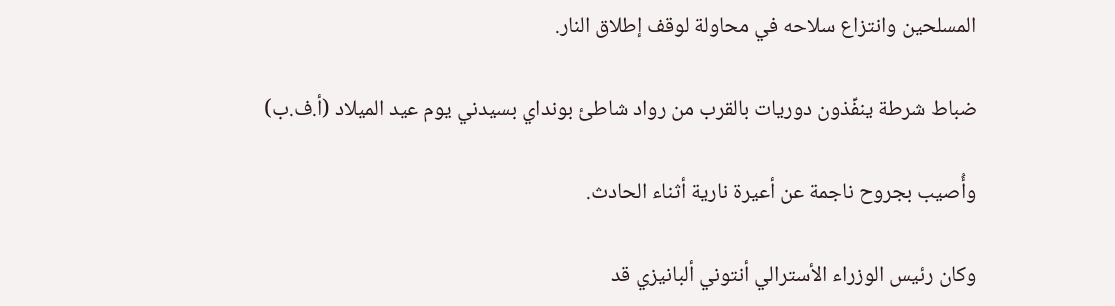المسلحين وانتزاع سلاحه في محاولة لوقف إطلاق النار.

ضباط شرطة ينفِّذون دوريات بالقرب من رواد شاطئ بونداي بسيدني يوم عيد الميلاد (أ.ف.ب)

وأُصيب بجروح ناجمة عن أعيرة نارية أثناء الحادث.

وكان رئيس الوزراء الأسترالي أنتوني ألبانيزي قد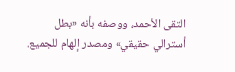التقى الأحمد، ووصفه بأنه «بطل أسترالي حقيقي» ومصدر إلهام للجميع.